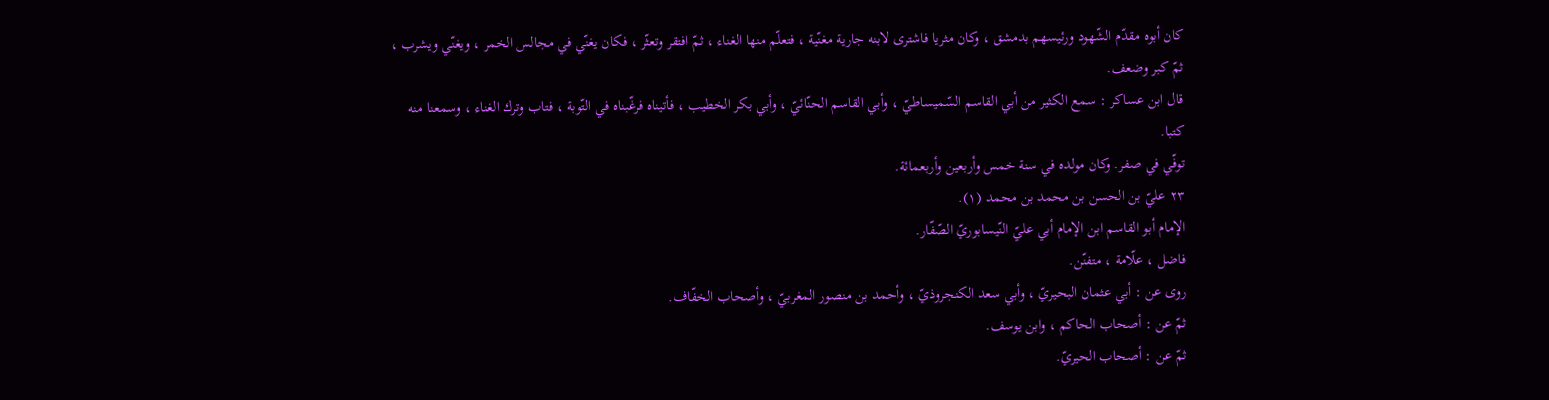كان أبوه مقدّم الشّهود ورئيسهم بدمشق ، وكان مثريا فاشترى لابنه جارية مغنّية ، فتعلّم منها الغناء ، ثمّ افتقر وتعثّر ، فكان يغنّي في مجالس الخمر ، ويغنّي ويشرب ، ثمّ كبر وضعف.
قال ابن عساكر : سمع الكثير من أبي القاسم السّميساطيّ ، وأبي القاسم الحنّائيّ ، وأبي بكر الخطيب ، فأتيناه فرغّبناه في التّوبة ، فتاب وترك الغناء ، وسمعنا منه كتبا.
توفّي في صفر. وكان مولده في سنة خمس وأربعين وأربعمائة.
٢٣ عليّ بن الحسن بن محمد بن محمد (١).
الإمام أبو القاسم ابن الإمام أبي عليّ النّيسابوريّ الصّفّار.
فاضل ، علّامة ، متفنّن.
روى عن : أبي عثمان البحيريّ ، وأبي سعد الكنجروذيّ ، وأحمد بن منصور المغربيّ ، وأصحاب الخفّاف.
ثمّ عن : أصحاب الحاكم ، وابن يوسف.
ثمّ عن : أصحاب الحيريّ.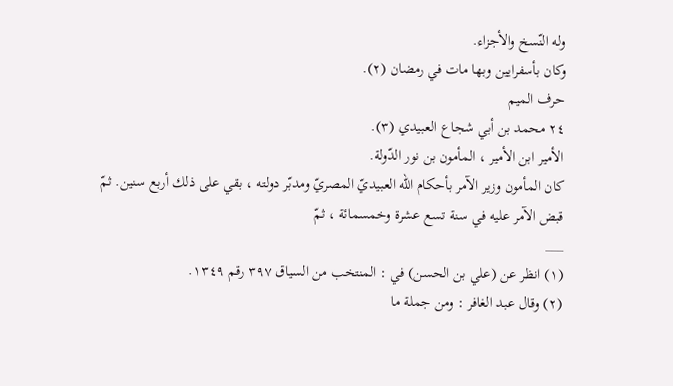وله النّسخ والأجزاء.
وكان بأسفرايين وبها مات في رمضان (٢).
حرف الميم
٢٤ محمد بن أبي شجاع العبيدي (٣).
الأمير ابن الأمير ، المأمون بن نور الدّولة.
كان المأمون وزير الآمر بأحكام الله العبيديّ المصريّ ومدبّر دولته ، بقي على ذلك أربع سنين. ثمّ قبض الآمر عليه في سنة تسع عشرة وخمسمائة ، ثمّ
___
(١) انظر عن (علي بن الحسن) في : المنتخب من السياق ٣٩٧ رقم ١٣٤٩.
(٢) وقال عبد الغافر : ومن جملة ما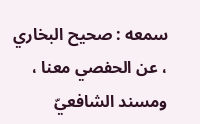سمعه : صحيح البخاري ، عن الحفصي معنا ، ومسند الشافعيّ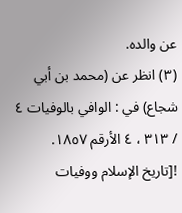عن والده.
(٣) انظر عن (محمد بن أبي شجاع) في : الوافي بالوفيات ٤ / ٣١٣ ، ٤ الأرقم ١٨٥٧.
![تاريخ الإسلام ووفيات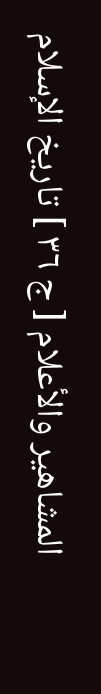المشاهير والأعلام [ ج ٣٦ ] تاريخ الإسلام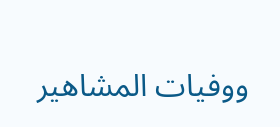ووفيات المشاهير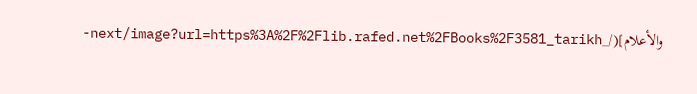والأعلام](/_next/image?url=https%3A%2F%2Flib.rafed.net%2FBooks%2F3581_tarikh-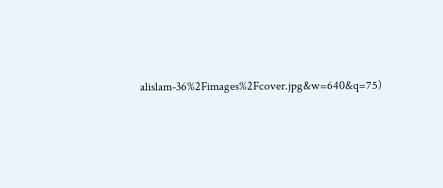alislam-36%2Fimages%2Fcover.jpg&w=640&q=75)